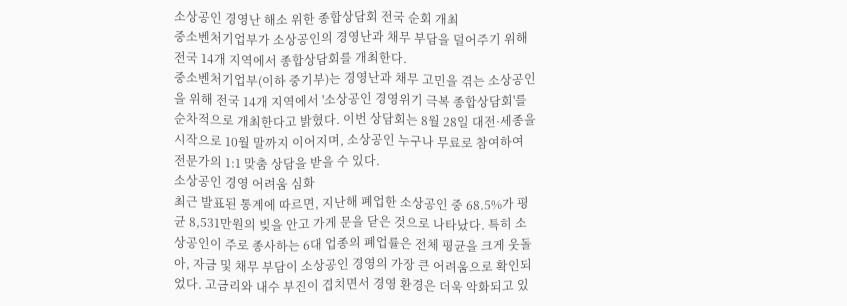소상공인 경영난 해소 위한 종합상담회 전국 순회 개최
중소벤처기업부가 소상공인의 경영난과 채무 부담을 덜어주기 위해 전국 14개 지역에서 종합상담회를 개최한다.
중소벤처기업부(이하 중기부)는 경영난과 채무 고민을 겪는 소상공인을 위해 전국 14개 지역에서 '소상공인 경영위기 극복 종합상담회'를 순차적으로 개최한다고 밝혔다. 이번 상담회는 8월 28일 대전·세종을 시작으로 10월 말까지 이어지며, 소상공인 누구나 무료로 참여하여 전문가의 1:1 맞춤 상담을 받을 수 있다.
소상공인 경영 어려움 심화
최근 발표된 통계에 따르면, 지난해 폐업한 소상공인 중 68.5%가 평균 8,531만원의 빚을 안고 가게 문을 닫은 것으로 나타났다. 특히 소상공인이 주로 종사하는 6대 업종의 폐업률은 전체 평균을 크게 웃돌아, 자금 및 채무 부담이 소상공인 경영의 가장 큰 어려움으로 확인되었다. 고금리와 내수 부진이 겹치면서 경영 환경은 더욱 악화되고 있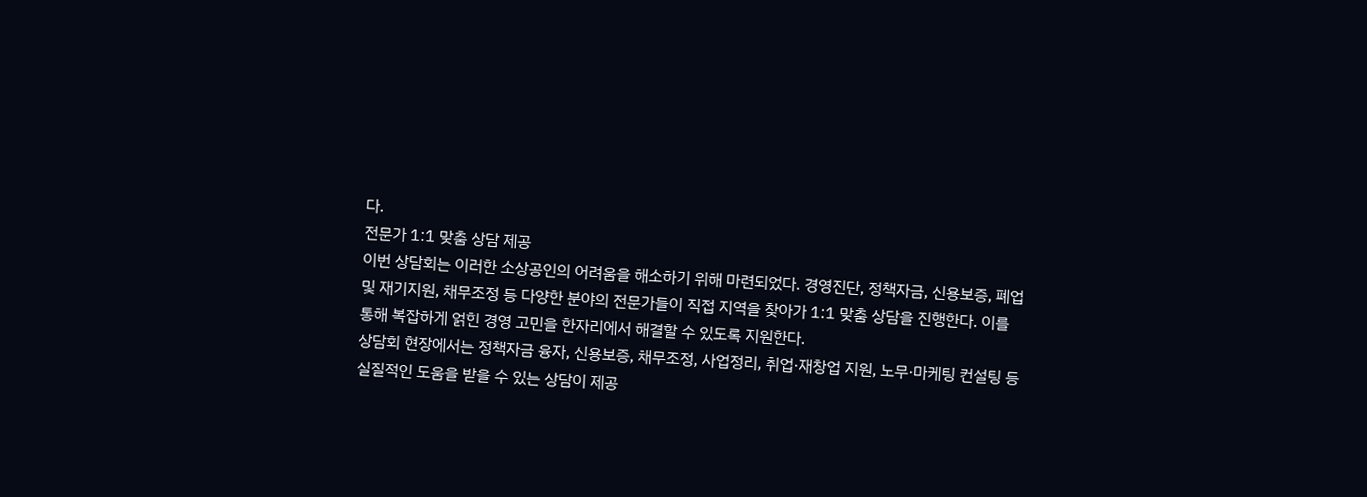다.
전문가 1:1 맞춤 상담 제공
이번 상담회는 이러한 소상공인의 어려움을 해소하기 위해 마련되었다. 경영진단, 정책자금, 신용보증, 폐업 및 재기지원, 채무조정 등 다양한 분야의 전문가들이 직접 지역을 찾아가 1:1 맞춤 상담을 진행한다. 이를 통해 복잡하게 얽힌 경영 고민을 한자리에서 해결할 수 있도록 지원한다.
상담회 현장에서는 정책자금 융자, 신용보증, 채무조정, 사업정리, 취업·재창업 지원, 노무·마케팅 컨설팅 등 실질적인 도움을 받을 수 있는 상담이 제공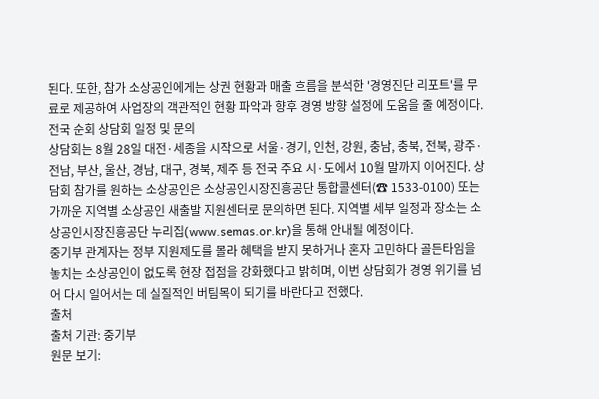된다. 또한, 참가 소상공인에게는 상권 현황과 매출 흐름을 분석한 '경영진단 리포트'를 무료로 제공하여 사업장의 객관적인 현황 파악과 향후 경영 방향 설정에 도움을 줄 예정이다.
전국 순회 상담회 일정 및 문의
상담회는 8월 28일 대전·세종을 시작으로 서울·경기, 인천, 강원, 충남, 충북, 전북, 광주·전남, 부산, 울산, 경남, 대구, 경북, 제주 등 전국 주요 시·도에서 10월 말까지 이어진다. 상담회 참가를 원하는 소상공인은 소상공인시장진흥공단 통합콜센터(☎ 1533-0100) 또는 가까운 지역별 소상공인 새출발 지원센터로 문의하면 된다. 지역별 세부 일정과 장소는 소상공인시장진흥공단 누리집(www.semas.or.kr)을 통해 안내될 예정이다.
중기부 관계자는 정부 지원제도를 몰라 혜택을 받지 못하거나 혼자 고민하다 골든타임을 놓치는 소상공인이 없도록 현장 접점을 강화했다고 밝히며, 이번 상담회가 경영 위기를 넘어 다시 일어서는 데 실질적인 버팀목이 되기를 바란다고 전했다.
출처
출처 기관: 중기부
원문 보기: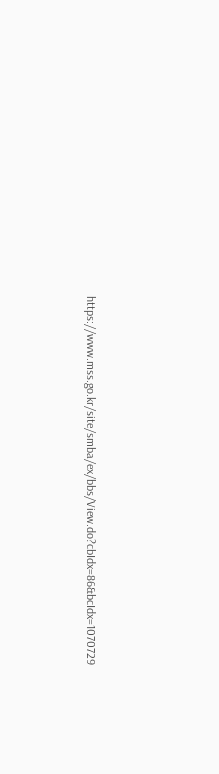https://www.mss.go.kr/site/smba/ex/bbs/View.do?cbIdx=86&bcIdx=1070729